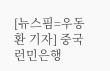[뉴스핌=우동환 기자] 중국 런민은행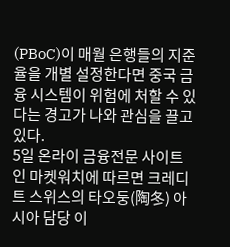(PBoC)이 매월 은행들의 지준율을 개별 설정한다면 중국 금융 시스템이 위험에 처할 수 있다는 경고가 나와 관심을 끌고 있다.
5일 온라이 금융전문 사이트인 마켓워치에 따르면 크레디트 스위스의 타오둥(陶冬) 아시아 담당 이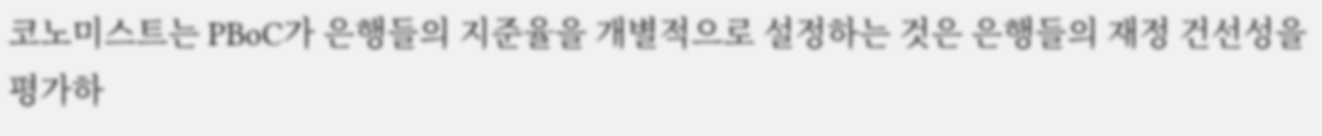코노미스트는 PBoC가 은행들의 지준율을 개별적으로 설정하는 것은 은행들의 재정 건선성을 평가하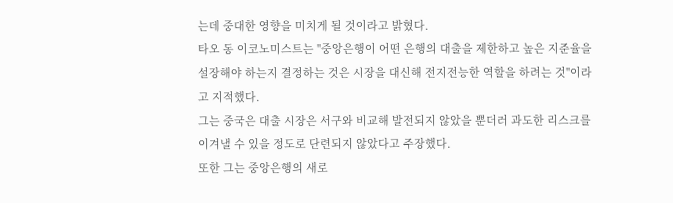는데 중대한 영향을 미치게 될 것이라고 밝혔다.
타오 동 이코노미스트는 "중앙은행이 어떤 은행의 대출을 제한하고 높은 지준율을 설장해야 하는지 결정하는 것은 시장을 대신해 전지전능한 역할을 하려는 것"이라고 지적했다.
그는 중국은 대출 시장은 서구와 비교해 발전되지 않았을 뿐더러 과도한 리스크를 이겨낼 수 있을 정도로 단련되지 않았다고 주장했다.
또한 그는 중앙은행의 새로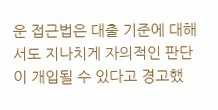운 접근법은 대출 기준에 대해서도 지나치게 자의적인 판단이 개입될 수 있다고 경고했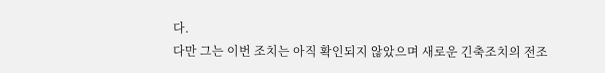다.
다만 그는 이번 조치는 아직 확인되지 않았으며 새로운 긴축조치의 전조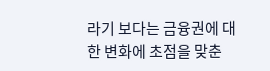라기 보다는 금융권에 대한 변화에 초점을 맞춘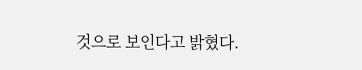것으로 보인다고 밝혔다.